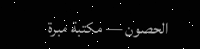الحصون — مكتبة مبرة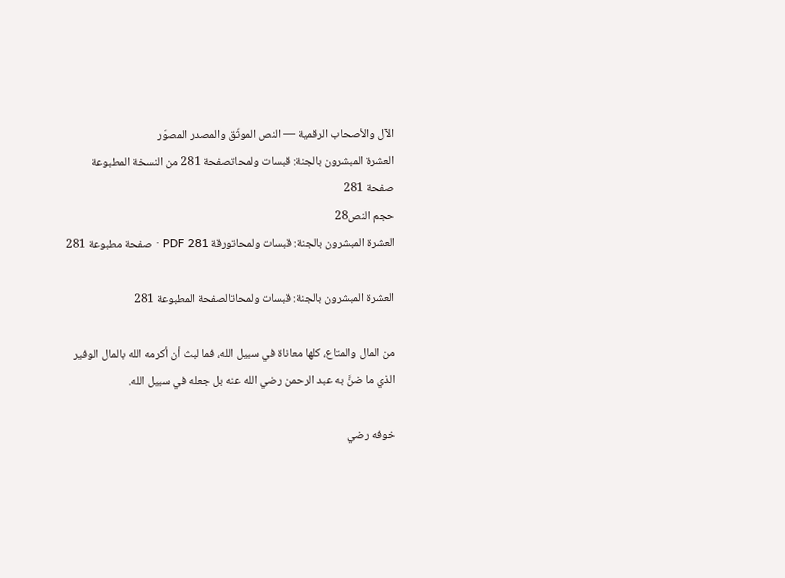الآل والأصحاب الرقمية — النص الموثّق والمصدر المصوّر
العشرة المبشرون بالجنة: قبسات ولمحاتصفحة 281 من النسخة المطبوعة
صفحة 281
حجم النص28
العشرة المبشرون بالجنة: قبسات ولمحاتورقة PDF 281 · صفحة مطبوعة 281

العشرة المبشرون بالجنة: قبسات ولمحاتالصفحة المطبوعة 281

من المال والمتاع، كلها معاناة في سبيل الله، فما لبث أن أكرمه الله بالمال الوفير الذي ما ضنَّ به عبد الرحمن رضي الله عنه بل جعله في سبيل الله.

خوفه رضي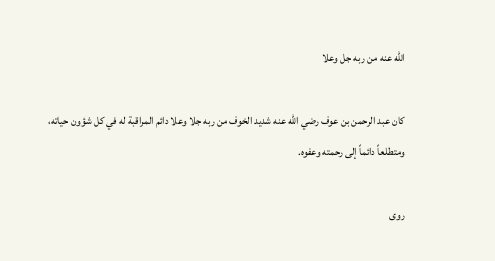الله عنه من ربه جل وعلا

كان عبد الرحمن بن عوف رضي الله عنه شديد الخوف من ربه جلا وعلا دائم المراقبة له في كل شؤون حياته، ومتطلعاً دائماً إلى رحمته وعفوه.

روى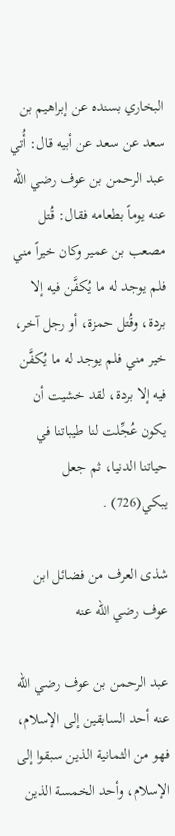البخاري بسنده عن إبراهيم بن سعد عن سعد عن أبيه قال: أُتي عبد الرحمن بن عوف رضي الله عنه يوماً بطعامه فقال: قُتل مصعب بن عمير وكان خيراً مني فلم يوجد له ما يُكفَّن فيه إلا بردة، وقُتل حمزة، أو رجل آخر، خير مني فلم يوجد له ما يُكفَّن فيه إلا بردة، لقد خشيت أن يكون عُجِّلت لنا طيباتنا في حياتنا الدنيا، ثم جعل يبكي(726) .

شذى العرف من فضائل ابن عوف رضي الله عنه

عبد الرحمن بن عوف رضي الله عنه أحد السابقين إلى الإسلام، فهو من الثمانية الذين سبقوا إلى الإسلام، وأحد الخمسة الذين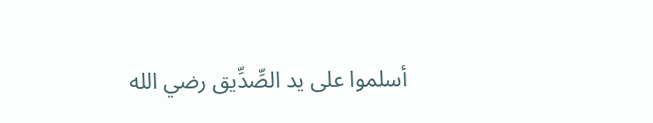أسلموا على يد الصِّدِّيق رضي الله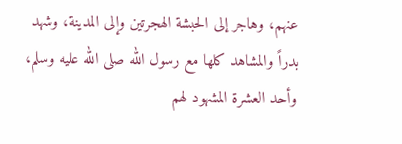عنهم، وهاجر إلى الحبشة الهجرتين وإلى المدينة، وشهد بدراً والمشاهد كلها مع رسول الله صلى الله عليه وسلم، وأحد العشرة المشهود لهم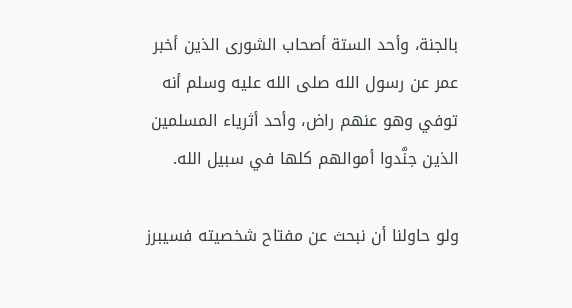بالجنة، وأحد الستة أصحاب الشورى الذين أخبر عمر عن رسول الله صلى الله عليه وسلم أنه توفي وهو عنهم راض، وأحد أثرياء المسلمين الذين جنَّدوا أموالهم كلها في سبيل الله.

ولو حاولنا أن نبحث عن مفتاح شخصيته فسيبرز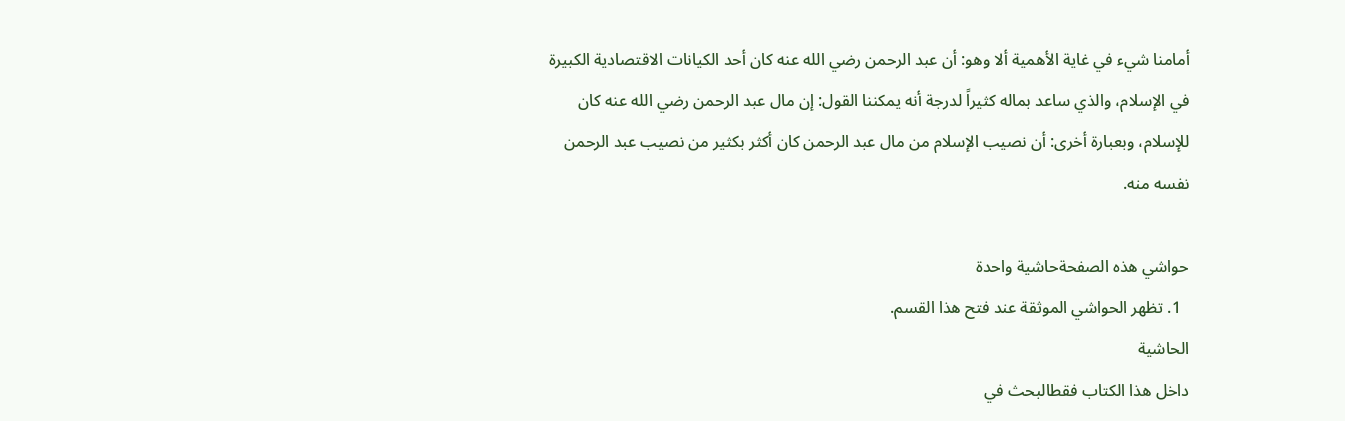أمامنا شيء في غاية الأهمية ألا وهو: أن عبد الرحمن رضي الله عنه كان أحد الكيانات الاقتصادية الكبيرة في الإسلام، والذي ساعد بماله كثيراً لدرجة أنه يمكننا القول: إن مال عبد الرحمن رضي الله عنه كان للإسلام، وبعبارة أخرى: أن نصيب الإسلام من مال عبد الرحمن كان أكثر بكثير من نصيب عبد الرحمن نفسه منه.

حواشي هذه الصفحةحاشية واحدة
  1. تظهر الحواشي الموثقة عند فتح هذا القسم.
الحاشية
داخل هذا الكتاب فقطالبحث في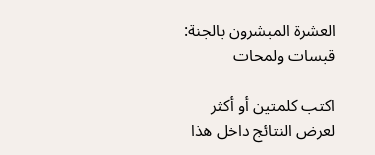العشرة المبشرون بالجنة: قبسات ولمحات

اكتب كلمتين أو أكثر لعرض النتائج داخل هذا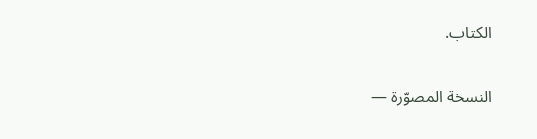الكتاب.

النسخة المصوّرة —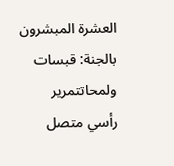العشرة المبشرون بالجنة: قبسات ولمحاتتمرير رأسي متصل